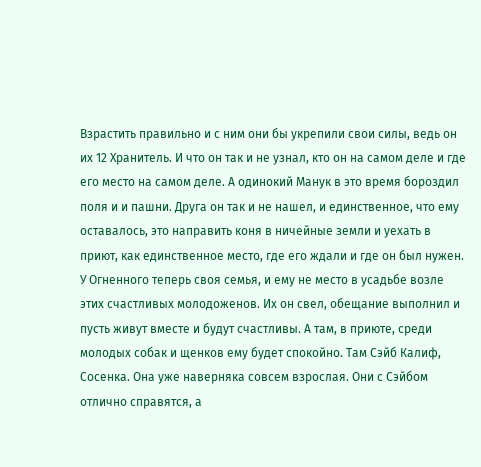Взрастить правильно и с ним они бы укрепили свои силы, ведь он их 12 Хранитель. И что он так и не узнал, кто он на самом деле и где его место на самом деле. А одинокий Манук в это время бороздил поля и и пашни. Друга он так и не нашел, и единственное, что ему оставалось, это направить коня в ничейные земли и уехать в приют, как единственное место, где его ждали и где он был нужен. У Огненного теперь своя семья, и ему не место в усадьбе возле этих счастливых молодоженов. Их он свел, обещание выполнил и пусть живут вместе и будут счастливы. А там, в приюте, среди молодых собак и щенков ему будет спокойно. Там Сэйб Калиф, Сосенка. Она уже наверняка совсем взрослая. Они с Сэйбом отлично справятся, а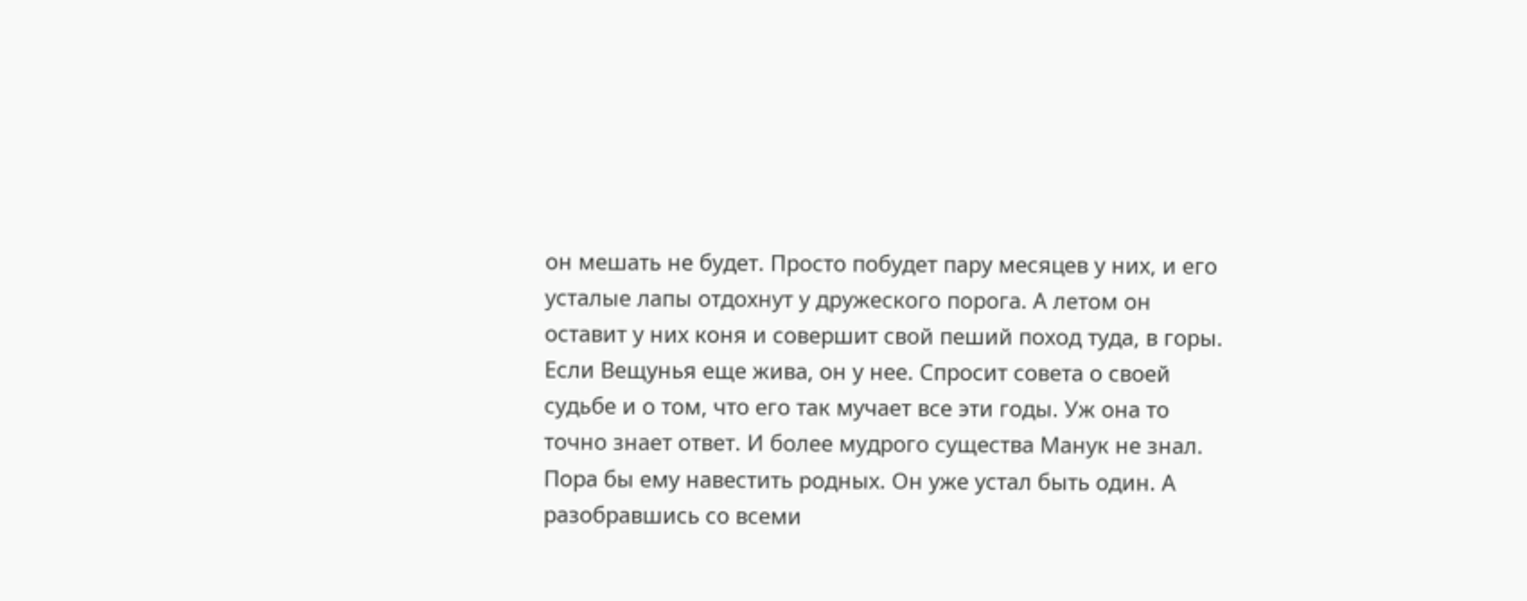он мешать не будет. Просто побудет пару месяцев у них, и его усталые лапы отдохнут у дружеского порога. А летом он оставит у них коня и совершит свой пеший поход туда, в горы. Если Вещунья еще жива, он у нее. Спросит совета о своей судьбе и о том, что его так мучает все эти годы. Уж она то точно знает ответ. И более мудрого существа Манук не знал. Пора бы ему навестить родных. Он уже устал быть один. А разобравшись со всеми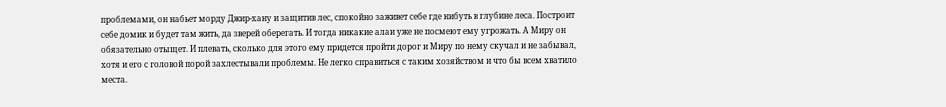проблемами, он набьет морду Джир-хану и защитив лес, спокойно заживет себе где нибуть в глубине леса. Построит себе домик и будет там жить, да зверей оберегать. И тогда никакие алаи уже не посмеют ему угрожать. А Миру он обязательно отыщет. И плевать, сколько для этого ему придется пройти дорог и Миру по нему скучал и не забывал, хотя и его с головой порой захлестывали проблемы. Не легко справиться с таким хозяйством и что бы всем хватило места.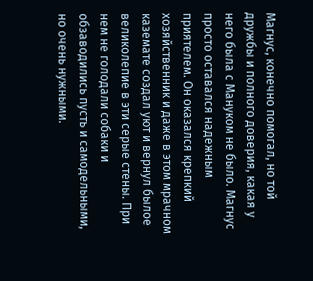Магнус, конечно помогал, но той дружбы и полного доверия, какая у него была с Мануком не было. Магнус просто оставался надежным приятелем. Он оказался крепкий хозяйственник и даже в этом мрачном каземате создал уют и вернул былое великолепие в эти серые стены. При нем не голодали собаки и обзаводились пусть и самодельными, но очень нужными.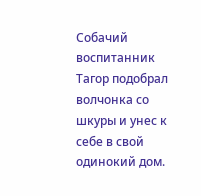Собачий воспитанник Тагор подобрал волчонка со шкуры и унес к себе в свой одинокий дом.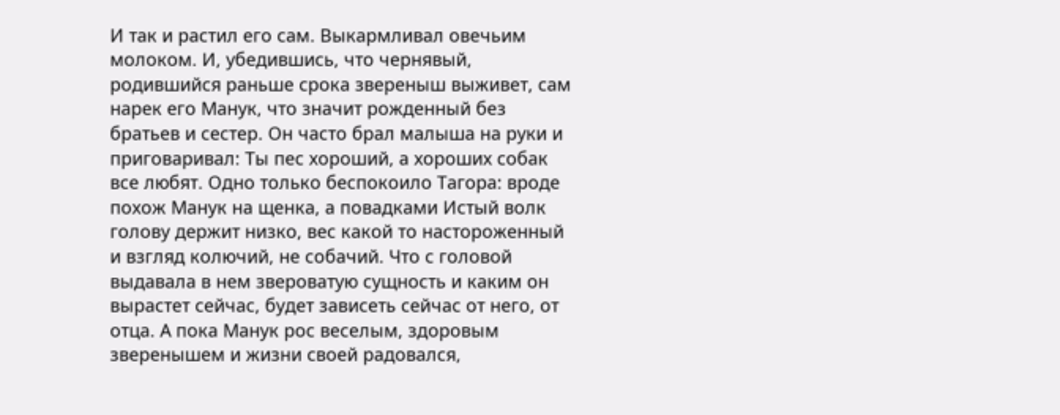И так и растил его сам. Выкармливал овечьим молоком. И, убедившись, что чернявый, родившийся раньше срока звереныш выживет, сам нарек его Манук, что значит рожденный без братьев и сестер. Он часто брал малыша на руки и приговаривал: Ты пес хороший, а хороших собак все любят. Одно только беспокоило Тагора: вроде похож Манук на щенка, а повадками Истый волк голову держит низко, вес какой то настороженный и взгляд колючий, не собачий. Что с головой выдавала в нем звероватую сущность и каким он вырастет сейчас, будет зависеть сейчас от него, от отца. А пока Манук рос веселым, здоровым зверенышем и жизни своей радовался,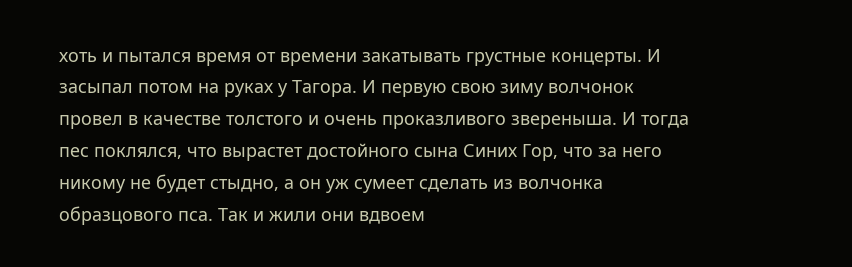хоть и пытался время от времени закатывать грустные концерты. И засыпал потом на руках у Тагора. И первую свою зиму волчонок провел в качестве толстого и очень проказливого звереныша. И тогда пес поклялся, что вырастет достойного сына Синих Гор, что за него никому не будет стыдно, а он уж сумеет сделать из волчонка образцового пса. Так и жили они вдвоем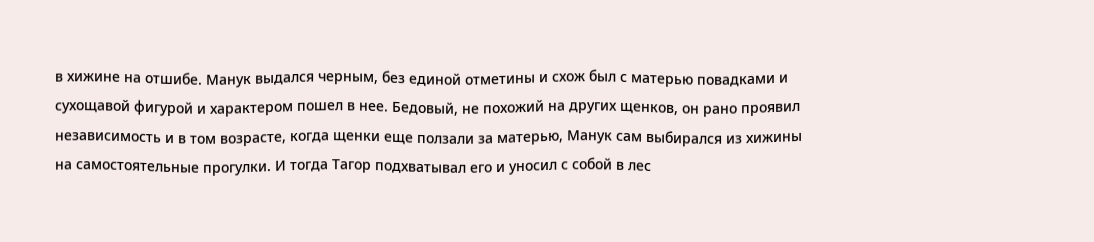в хижине на отшибе. Манук выдался черным, без единой отметины и схож был с матерью повадками и сухощавой фигурой и характером пошел в нее. Бедовый, не похожий на других щенков, он рано проявил независимость и в том возрасте, когда щенки еще ползали за матерью, Манук сам выбирался из хижины на самостоятельные прогулки. И тогда Тагор подхватывал его и уносил с собой в лес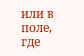или в поле, где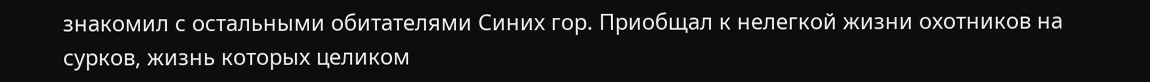знакомил с остальными обитателями Синих гор. Приобщал к нелегкой жизни охотников на сурков, жизнь которых целиком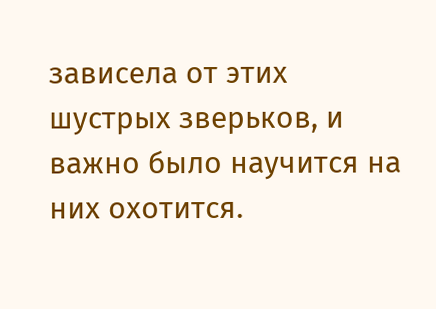зависела от этих шустрых зверьков, и важно было научится на них охотится.